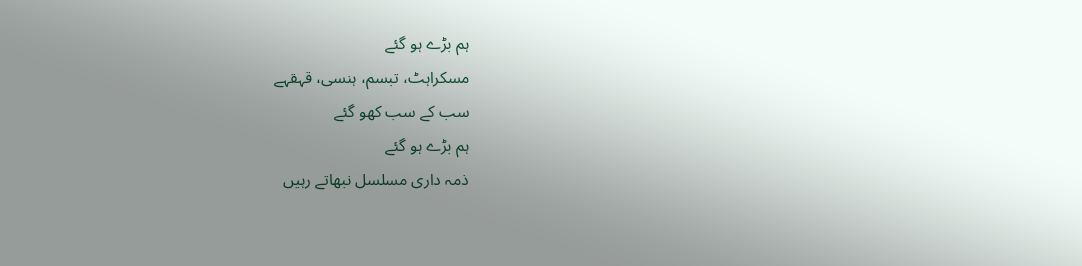ہم بڑے ہو گئے
مسکراہٹ، تبسم، ہنسی، قہقہے
سب کے سب کھو گئے
ہم بڑے ہو گئے
ذمہ داری مسلسل نبھاتے رہیں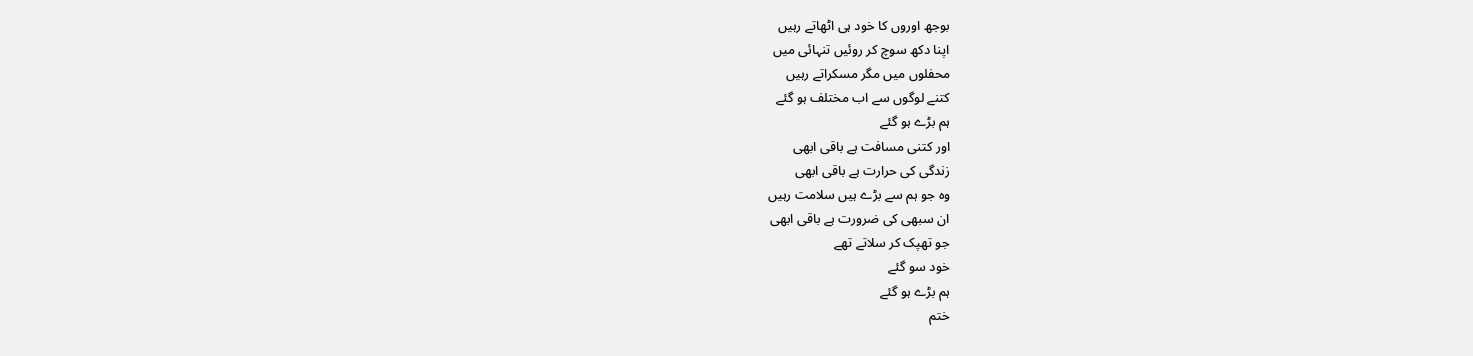بوجھ اوروں کا خود ہی اٹھاتے رہیں
اپنا دکھ سوچ کر روئیں تنہائی میں
محفلوں میں مگر مسکراتے رہیں
کتنے لوگوں سے اب مختلف ہو گئے
ہم بڑے ہو گئے
اور کتنی مسافت ہے باقی ابھی
زندگی کی حرارت ہے باقی ابھی
وہ جو ہم سے بڑے ہیں سلامت رہیں
ان سبھی کی ضرورت ہے باقی ابھی
جو تھپک کر سلاتے تھے
خود سو گئے
ہم بڑے ہو گئے
ختم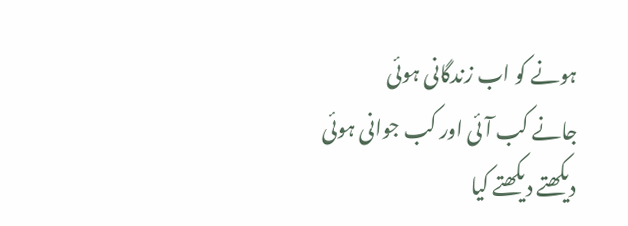ہونے کو اب زندگانی ہوئی
جانے کب آئی اور کب جوانی ہوئی
دیکھتے دیکھتے کیا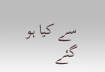سے کیا ہو گئے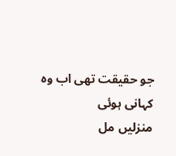جو حقیقت تھی اب وہ کہانی ہوئی
منزلیں مل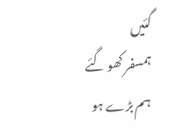گئیں
ہمسفر کھو گئے
ہم بڑے ہو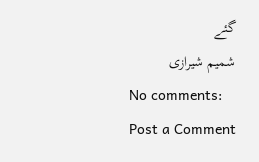گئے
شمیم شیرازی
No comments:
Post a Comment